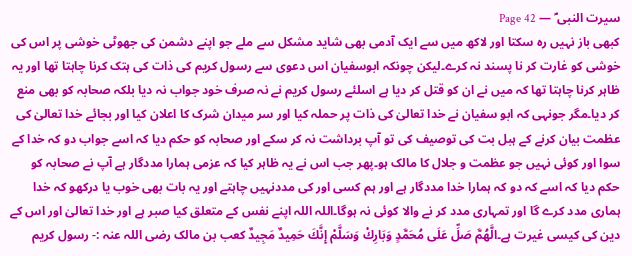سیرت النبی ؐ — Page 42
کبھی باز نہیں رہ سکتا اور لاکھ میں سے ایک آدمی بھی شاید مشکل سے ملے جو اپنے دشمن کی جھوٹی خوشی پر اس کی خوشی کو غارت کر نا پسند نہ کرے۔لیکن چونکہ ابوسفیان اس دعوی سے رسول کریم کی ذات کی ہتک کرنا چاہتا تھا اور یہ ظاہر کرنا چاہتا تھا کہ میں نے ان کو قتل کر دیا ہے اسلئے رسول کریم نے نہ صرف خود جواب نہ دیا بلکہ صحابہ کو بھی منع کر دیا۔مگر جونہی کہ ابو سفیان نے خدا تعالیٰ کی ذات پر حملہ کیا اور سر میدان شرک کا اعلان کیا اور بجائے خدا تعالیٰ کی عظمت بیان کرنے کے ہبل بت کی توصیف کی تو آپ برداشت نہ کر سکے اور صحابہ کو حکم دیا کہ اسے جواب دو کہ خدا کے سوا اور کوئی نہیں جو عظمت و جلال کا مالک ہو۔پھر جب اس نے یہ ظاہر کیا کہ عزمی ہمارا مددگار ہے آپ نے صحابہ کو حکم دیا کہ اسے کہ دو کہ ہمارا خدا مددگار ہے اور ہم کسی اور کی مددنہیں چاہتے اور یہ بات بھی خوب یا درکھو کہ خدا ہماری مدد کرے گا اور تمہاری مدد کر نے والا کوئی نہ ہوگا۔اللہ اللہ اپنے نفس کے متعلق کیا صبر ہے اور خدا تعالیٰ اور اس کے دین کی کیسی غیرت ہے۔الَّهُمَّ صَلِّ عَلَى مُحَمَّدٍ وَبَارِكْ وَسَلَّمْ إِنَّكَ حَمِيدٌ مَجِيدٌ کعب بن مالک رضی اللہ عنہ :- رسول کریم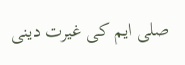صلی ایم کی غیرت دینی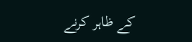کے ظاہر کرنے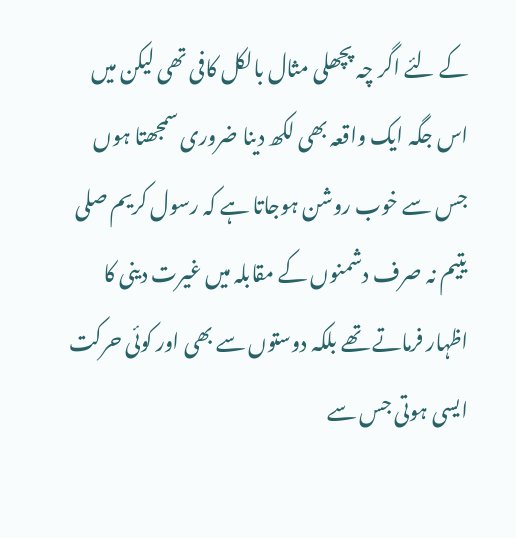کے لئے اگر چہ پچھلی مثال بالکل کافی تھی لیکن میں اس جگہ ایک واقعہ بھی لکھ دینا ضروری سمجھتا ہوں جس سے خوب روشن ہوجاتا ہے کہ رسول کریم صلی یتیم نہ صرف دشمنوں کے مقابلہ میں غیرت دینی کا اظہار فرماتے تھے بلکہ دوستوں سے بھی اور کوئی حرکت ایسی ہوتی جس سے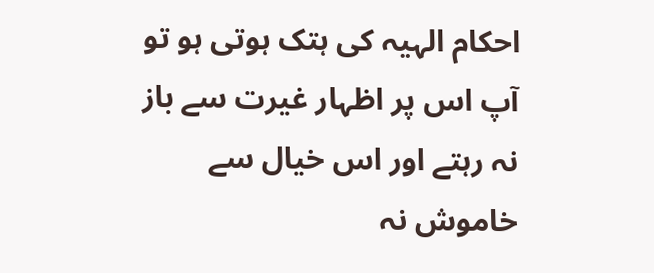احکام الہیہ کی ہتک ہوتی ہو تو آپ اس پر اظہار غیرت سے باز نہ رہتے اور اس خیال سے خاموش نہ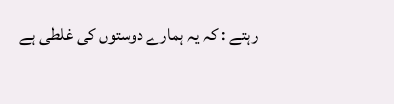رہتے : کہ یہ ہمارے دوستوں کی غلطی ہے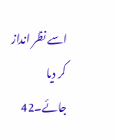اسے نظر انداز کر دیا جائے۔42